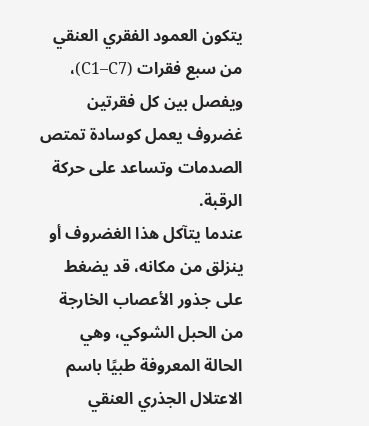يتكون العمود الفقري العنقي من سبع فقرات (C1–C7)، ويفصل بين كل فقرتين غضروف يعمل كوسادة تمتص الصدمات وتساعد على حركة الرقبة.
عندما يتآكل هذا الغضروف أو ينزلق من مكانه، قد يضغط على جذور الأعصاب الخارجة من الحبل الشوكي، وهي الحالة المعروفة طبيًا باسم الاعتلال الجذري العنقي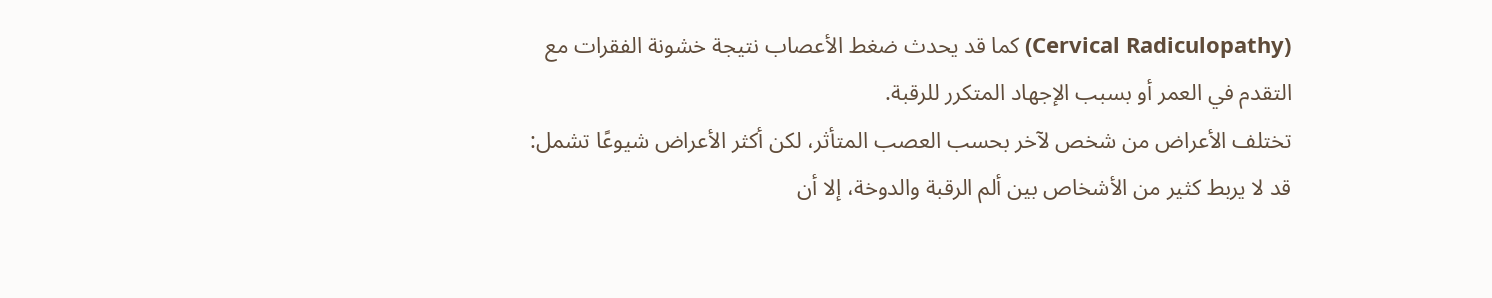(Cervical Radiculopathy) كما قد يحدث ضغط الأعصاب نتيجة خشونة الفقرات مع التقدم في العمر أو بسبب الإجهاد المتكرر للرقبة.
تختلف الأعراض من شخص لآخر بحسب العصب المتأثر، لكن أكثر الأعراض شيوعًا تشمل:
قد لا يربط كثير من الأشخاص بين ألم الرقبة والدوخة، إلا أن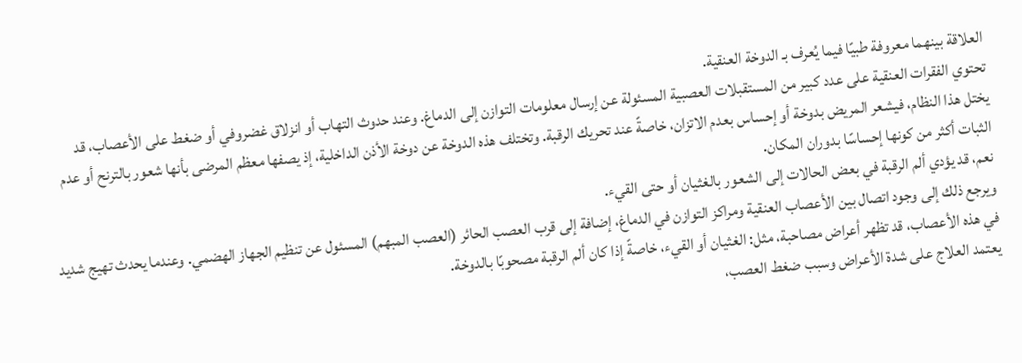العلاقة بينهما معروفة طبيًا فيما يُعرف بـ الدوخة العنقية.
تحتوي الفقرات العنقية على عدد كبير من المستقبلات العصبية المسئولة عن إرسال معلومات التوازن إلى الدماغ. وعند حدوث التهاب أو انزلاق غضروفي أو ضغط على الأعصاب، قد يختل هذا النظام، فيشعر المريض بدوخة أو إحساس بعدم الاتزان، خاصةً عند تحريك الرقبة. وتختلف هذه الدوخة عن دوخة الأذن الداخلية، إذ يصفها معظم المرضى بأنها شعور بالترنح أو عدم الثبات أكثر من كونها إحساسًا بدوران المكان.
نعم، قد يؤدي ألم الرقبة في بعض الحالات إلى الشعور بالغثيان أو حتى القيء.
ويرجع ذلك إلى وجود اتصال بين الأعصاب العنقية ومراكز التوازن في الدماغ، إضافة إلى قرب العصب الحائر (العصب المبهم) المسئول عن تنظيم الجهاز الهضمي. وعندما يحدث تهيج شديد في هذه الأعصاب، قد تظهر أعراض مصاحبة، مثل: الغثيان أو القيء، خاصةً إذا كان ألم الرقبة مصحوبًا بالدوخة.
يعتمد العلاج على شدة الأعراض وسبب ضغط العصب،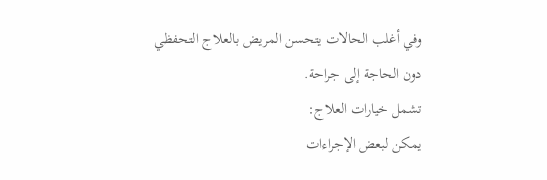وفي أغلب الحالات يتحسن المريض بالعلاج التحفظي دون الحاجة إلى جراحة.
تشمل خيارات العلاج:
يمكن لبعض الإجراءات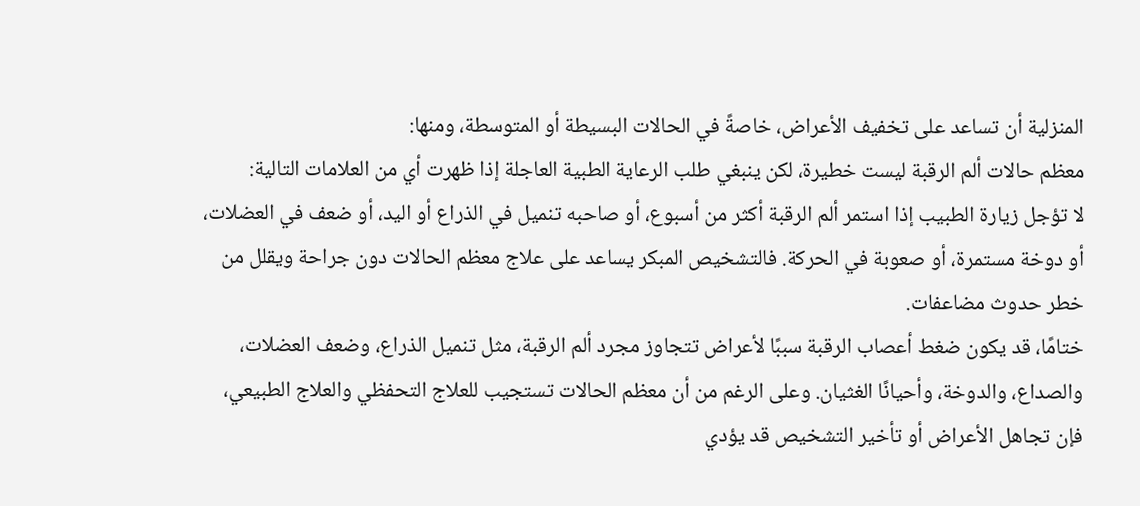المنزلية أن تساعد على تخفيف الأعراض، خاصةً في الحالات البسيطة أو المتوسطة، ومنها:
معظم حالات ألم الرقبة ليست خطيرة، لكن ينبغي طلب الرعاية الطبية العاجلة إذا ظهرت أي من العلامات التالية:
لا تؤجل زيارة الطبيب إذا استمر ألم الرقبة أكثر من أسبوع، أو صاحبه تنميل في الذراع أو اليد، أو ضعف في العضلات، أو دوخة مستمرة، أو صعوبة في الحركة. فالتشخيص المبكر يساعد على علاج معظم الحالات دون جراحة ويقلل من خطر حدوث مضاعفات.
ختامًا، قد يكون ضغط أعصاب الرقبة سببًا لأعراض تتجاوز مجرد ألم الرقبة، مثل تنميل الذراع، وضعف العضلات، والصداع، والدوخة، وأحيانًا الغثيان. وعلى الرغم من أن معظم الحالات تستجيب للعلاج التحفظي والعلاج الطبيعي، فإن تجاهل الأعراض أو تأخير التشخيص قد يؤدي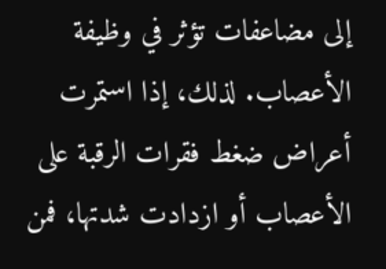إلى مضاعفات تؤثر في وظيفة الأعصاب. لذلك، إذا استمرت أعراض ضغط فقرات الرقبة على الأعصاب أو ازدادت شدتها، فمن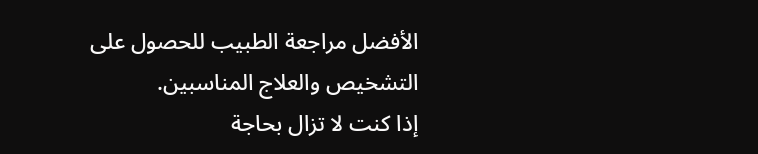الأفضل مراجعة الطبيب للحصول على التشخيص والعلاج المناسبين.
إذا كنت لا تزال بحاجة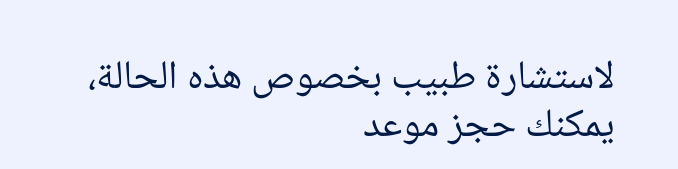لاستشارة طبيب بخصوص هذه الحالة، يمكنك حجز موعد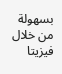بسهولة من خلال فيزيتا